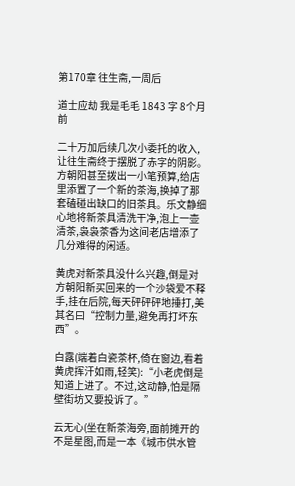第170章 往生斋,一周后

道士应劫 我是毛毛 1843 字 8个月前

二十万加后续几次小委托的收入,让往生斋终于摆脱了赤字的阴影。方朝阳甚至拨出一小笔预算,给店里添置了一个新的茶海,换掉了那套磕碰出缺口的旧茶具。乐文静细心地将新茶具清洗干净,泡上一壶清茶,袅袅茶香为这间老店增添了几分难得的闲适。

黄虎对新茶具没什么兴趣,倒是对方朝阳新买回来的一个沙袋爱不释手,挂在后院,每天砰砰砰地捶打,美其名曰“控制力量,避免再打坏东西”。

白露(端着白瓷茶杯,倚在窗边,看着黄虎挥汗如雨,轻笑):“小老虎倒是知道上进了。不过,这动静,怕是隔壁街坊又要投诉了。”

云无心(坐在新茶海旁,面前摊开的不是星图,而是一本《城市供水管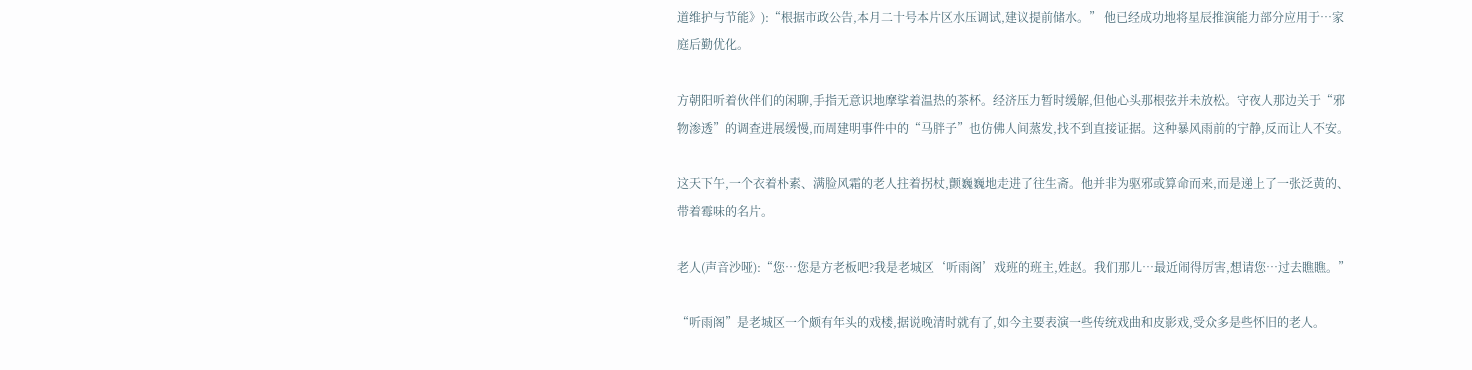道维护与节能》):“根据市政公告,本月二十号本片区水压调试,建议提前储水。” 他已经成功地将星辰推演能力部分应用于…家庭后勤优化。

方朝阳听着伙伴们的闲聊,手指无意识地摩挲着温热的茶杯。经济压力暂时缓解,但他心头那根弦并未放松。守夜人那边关于“邪物渗透”的调查进展缓慢,而周建明事件中的“马胖子”也仿佛人间蒸发,找不到直接证据。这种暴风雨前的宁静,反而让人不安。

这天下午,一个衣着朴素、满脸风霜的老人拄着拐杖,颤巍巍地走进了往生斋。他并非为驱邪或算命而来,而是递上了一张泛黄的、带着霉味的名片。

老人(声音沙哑):“您…您是方老板吧?我是老城区‘听雨阁’戏班的班主,姓赵。我们那儿…最近闹得厉害,想请您…过去瞧瞧。”

“听雨阁”是老城区一个颇有年头的戏楼,据说晚清时就有了,如今主要表演一些传统戏曲和皮影戏,受众多是些怀旧的老人。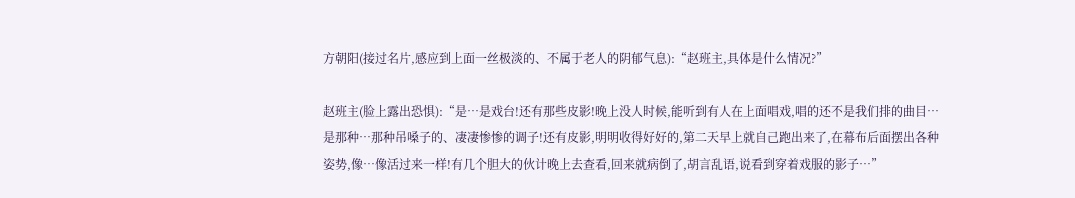方朝阳(接过名片,感应到上面一丝极淡的、不属于老人的阴郁气息):“赵班主,具体是什么情况?”

赵班主(脸上露出恐惧):“是…是戏台!还有那些皮影!晚上没人时候,能听到有人在上面唱戏,唱的还不是我们排的曲目…是那种…那种吊嗓子的、凄凄惨惨的调子!还有皮影,明明收得好好的,第二天早上就自己跑出来了,在幕布后面摆出各种姿势,像…像活过来一样!有几个胆大的伙计晚上去查看,回来就病倒了,胡言乱语,说看到穿着戏服的影子…”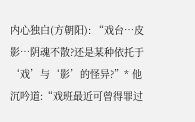内心独白(方朝阳): “戏台…皮影…阴魂不散?还是某种依托于‘戏’与‘影’的怪异?”* 他沉吟道:“戏班最近可曾得罪过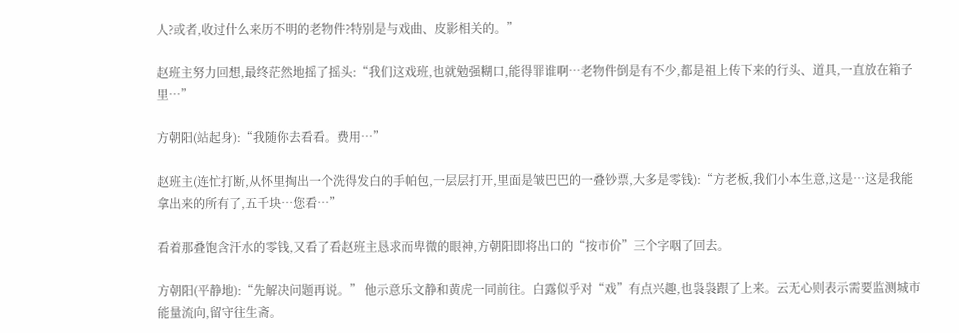人?或者,收过什么来历不明的老物件?特别是与戏曲、皮影相关的。”

赵班主努力回想,最终茫然地摇了摇头:“我们这戏班,也就勉强糊口,能得罪谁啊…老物件倒是有不少,都是祖上传下来的行头、道具,一直放在箱子里…”

方朝阳(站起身):“我随你去看看。费用…”

赵班主(连忙打断,从怀里掏出一个洗得发白的手帕包,一层层打开,里面是皱巴巴的一叠钞票,大多是零钱):“方老板,我们小本生意,这是…这是我能拿出来的所有了,五千块…您看…”

看着那叠饱含汗水的零钱,又看了看赵班主恳求而卑微的眼神,方朝阳即将出口的“按市价”三个字咽了回去。

方朝阳(平静地):“先解决问题再说。” 他示意乐文静和黄虎一同前往。白露似乎对“戏”有点兴趣,也袅袅跟了上来。云无心则表示需要监测城市能量流向,留守往生斋。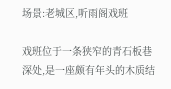场景:老城区,听雨阁戏班

戏班位于一条狭窄的青石板巷深处,是一座颇有年头的木质结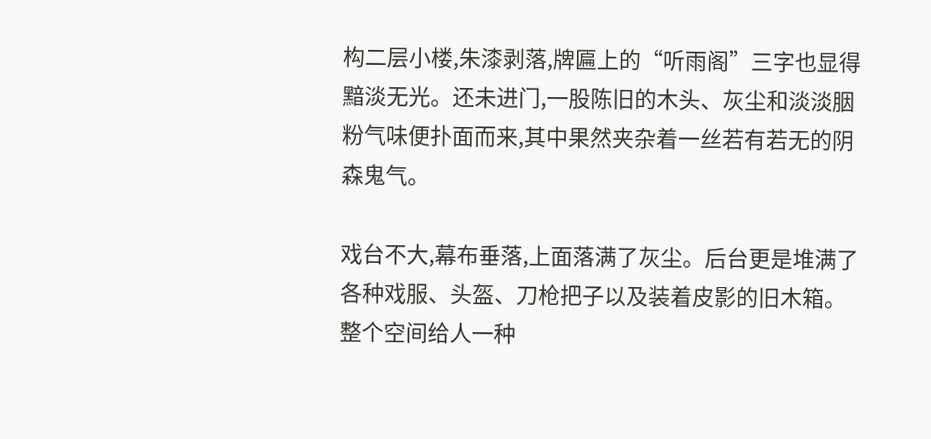构二层小楼,朱漆剥落,牌匾上的“听雨阁”三字也显得黯淡无光。还未进门,一股陈旧的木头、灰尘和淡淡胭粉气味便扑面而来,其中果然夹杂着一丝若有若无的阴森鬼气。

戏台不大,幕布垂落,上面落满了灰尘。后台更是堆满了各种戏服、头盔、刀枪把子以及装着皮影的旧木箱。整个空间给人一种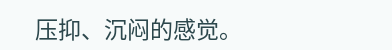压抑、沉闷的感觉。